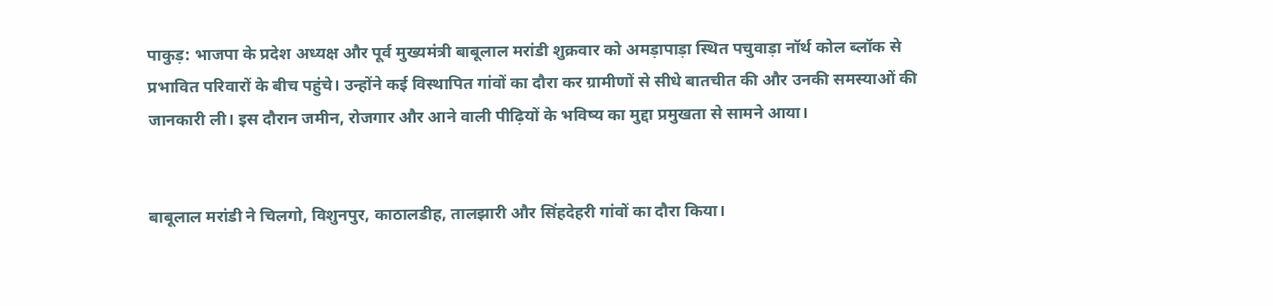पाकुड़: भाजपा के प्रदेश अध्यक्ष और पूर्व मुख्यमंत्री बाबूलाल मरांडी शुक्रवार को अमड़ापाड़ा स्थित पचुवाड़ा नॉर्थ कोल ब्लॉक से प्रभावित परिवारों के बीच पहुंचे। उन्होंने कई विस्थापित गांवों का दौरा कर ग्रामीणों से सीधे बातचीत की और उनकी समस्याओं की जानकारी ली। इस दौरान जमीन, रोजगार और आने वाली पीढ़ियों के भविष्य का मुद्दा प्रमुखता से सामने आया।


बाबूलाल मरांडी ने चिलगो, विशुनपुर, काठालडीह, तालझारी और सिंहदेहरी गांवों का दौरा किया।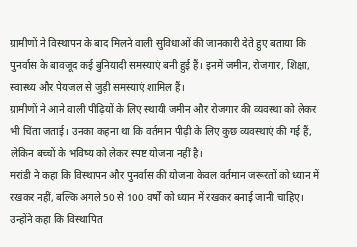ग्रामीणों ने विस्थापन के बाद मिलने वाली सुविधाओं की जानकारी देते हुए बताया कि पुनर्वास के बावजूद कई बुनियादी समस्याएं बनी हुई हैं। इनमें जमीन, रोजगार, शिक्षा, स्वास्थ्य और पेयजल से जुड़ी समस्याएं शामिल हैं।
ग्रामीणों ने आने वाली पीढ़ियों के लिए स्थायी जमीन और रोजगार की व्यवस्था को लेकर भी चिंता जताई। उनका कहना था कि वर्तमान पीढ़ी के लिए कुछ व्यवस्थाएं की गई हैं, लेकिन बच्चों के भविष्य को लेकर स्पष्ट योजना नहीं है।
मरांडी ने कहा कि विस्थापन और पुनर्वास की योजना केवल वर्तमान जरूरतों को ध्यान में रखकर नहीं, बल्कि अगले 50 से 100 वर्षों को ध्यान में रखकर बनाई जानी चाहिए। उन्होंने कहा कि विस्थापित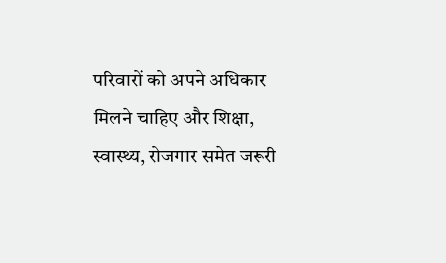परिवारों को अपने अधिकार मिलने चाहिए और शिक्षा, स्वास्थ्य, रोजगार समेत जरूरी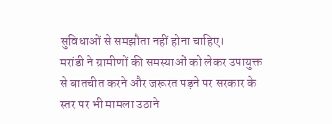सुविधाओं से समझौता नहीं होना चाहिए।
मरांडी ने ग्रामीणों की समस्याओं को लेकर उपायुक्त से बातचीत करने और जरूरत पड़ने पर सरकार के स्तर पर भी मामला उठाने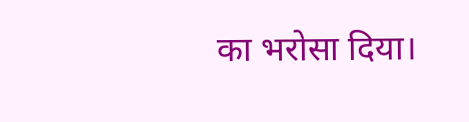का भरोसा दिया।